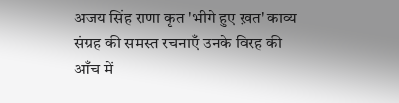अजय सिंह राणा कृत 'भीगे हुए ख़त' काव्य संग्रह की समस्त रचनाएँ उनके विरह की आँच में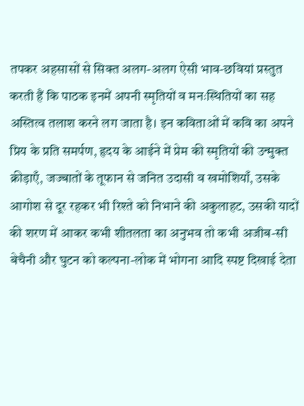तपकर अहसासों से सिक्त अलग-अलग ऐसी भाव-छवियां प्रस्तुत करती हैं कि पाठक इनमें अपनी स्मृतियों व मनःस्थितियों का सह अस्तित्व तलाश करने लग जाता है। इन कविताओं में कवि का अपने प्रिय के प्रति समर्पण, हृदय के आईने में प्रेम की स्मृतियों की उन्मुक्त क्रीड़ाएँ, जज्बातों के तूफान से जनित उदासी व खमोशियाँ, उसके आगोश से दूर रहकर भी रिश्ते को निभाने की अकुलाहट, उसकी यादों की शरण में आकर कभी शीतलता का अनुभव तो कभी अजीब-सी बेचैनी और घुटन को कल्पना-लोक में भोगना आदि स्पष्ट दिखाई देता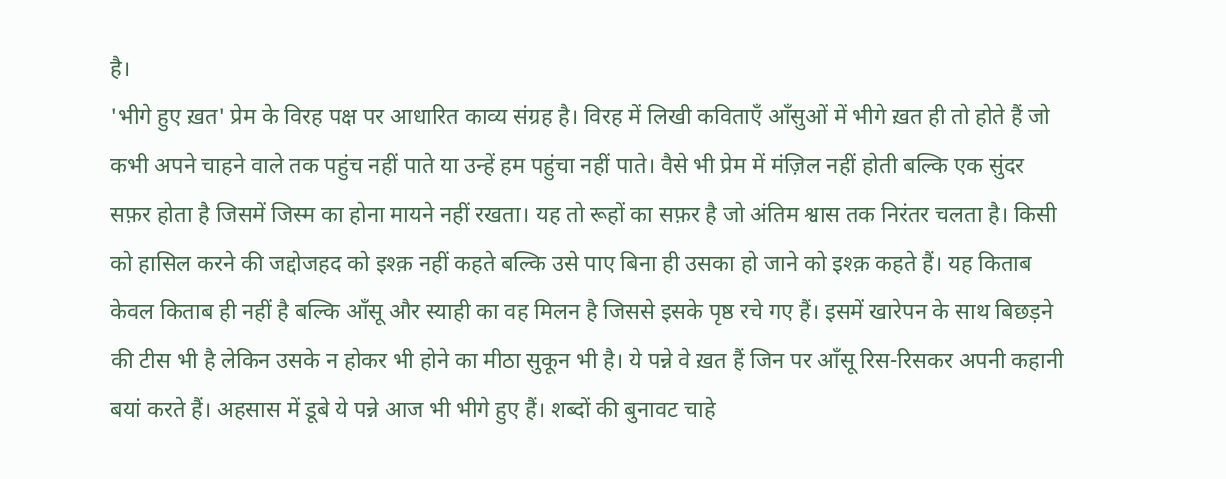है।
'भीगे हुए ख़त' प्रेम के विरह पक्ष पर आधारित काव्य संग्रह है। विरह में लिखी कविताएँ आँसुओं में भीगे ख़त ही तो होते हैं जो कभी अपने चाहने वाले तक पहुंच नहीं पाते या उन्हें हम पहुंचा नहीं पाते। वैसे भी प्रेम में मंज़िल नहीं होती बल्कि एक सुंदर सफ़र होता है जिसमें जिस्म का होना मायने नहीं रखता। यह तो रूहों का सफ़र है जो अंतिम श्वास तक निरंतर चलता है। किसी को हासिल करने की जद्दोजहद को इश्क़ नहीं कहते बल्कि उसे पाए बिना ही उसका हो जाने को इश्क़ कहते हैं। यह किताब केवल किताब ही नहीं है बल्कि आँसू और स्याही का वह मिलन है जिससे इसके पृष्ठ रचे गए हैं। इसमें खारेपन के साथ बिछड़ने की टीस भी है लेकिन उसके न होकर भी होने का मीठा सुकून भी है। ये पन्ने वे ख़त हैं जिन पर आँसू रिस-रिसकर अपनी कहानी बयां करते हैं। अहसास में डूबे ये पन्ने आज भी भीगे हुए हैं। शब्दों की बुनावट चाहे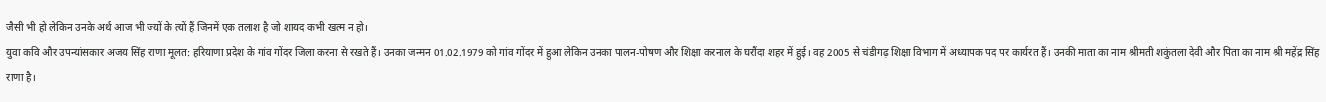जैसी भी हो लेकिन उनके अर्थ आज भी ज्यों के त्यों हैं जिनमें एक तलाश है जो शायद कभी खत्म न हो।
युवा कवि और उपन्यांसकार अजय सिंह राणा मूलत: हरियाणा प्रदेश के गांव गोंदर जिला करना से रखते हैं। उनका जन्मन 01.02.1979 को गांव गोंदर में हुआ लेकिन उनका पालन-पोषण और शिक्षा करनाल के घरौंदा शहर में हुई। वह 2005 से चंडीगढ़ शिक्षा विभाग में अध्यापक पद पर कार्यरत हैं। उनकी माता का नाम श्रीमती शकुंतला देवी और पिता का नाम श्री महेंद्र सिंह राणा है।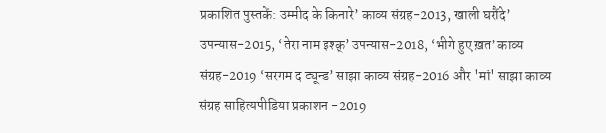प्रकाशित पुस्तकें: उम्मीद के किनारे’ काव्य संग्रह-2013, खाली घरौंदे’ उपन्यास-2015, ‘तेरा नाम इश्क़्’ उपन्यास-2018, ‘भीगे हुए ख़तʼ काव्य संग्रह-2019 ‘सरगम द ट्यून्ड’ साझा काव्य संग्रह-2016 और 'मां' साझा काव्य संग्रह साहित्यपीडिया प्रकाशन -2019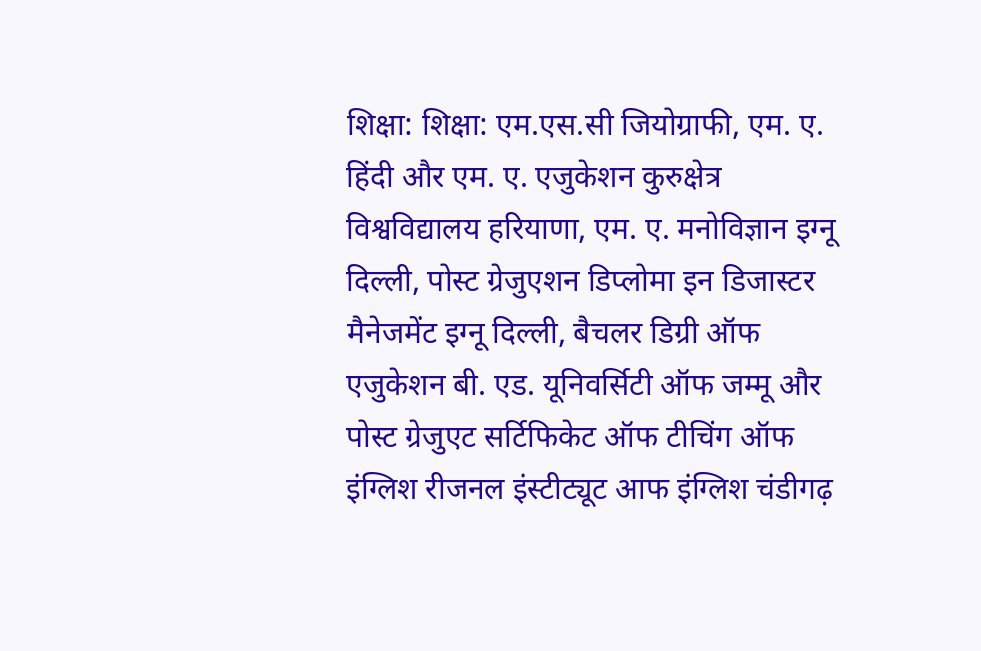शिक्षा: शिक्षा: एम.एस.सी जियोग्राफी, एम. ए. हिंदी और एम. ए. एजुकेशन कुरुक्षेत्र विश्वविद्यालय हरियाणा, एम. ए. मनोविज्ञान इग्नू दिल्ली, पोस्ट ग्रेजुएशन डिप्लोमा इन डिजास्टर मैनेजमेंट इग्नू दिल्ली, बैचलर डिग्री ऑफ एजुकेशन बी. एड. यूनिवर्सिटी ऑफ जम्मू और पोस्ट ग्रेजुएट सर्टिफिकेट ऑफ टीचिंग ऑफ इंग्लिश रीजनल इंस्टीट्यूट आफ इंग्लिश चंडीगढ़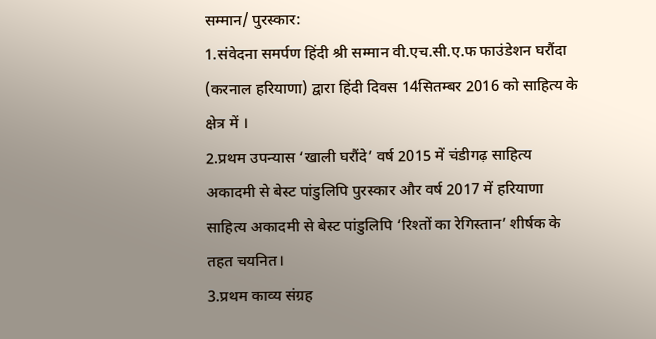सम्मान/ पुरस्कार:
1.संवेदना समर्पण हिंदी श्री सम्मान वी.एच.सी.ए.फ फाउंडेशन घरौंदा (करनाल हरियाणा) द्वारा हिंदी दिवस 14सितम्बर 2016 को साहित्य के क्षेत्र में ।
2.प्रथम उपन्यास ‘खाली घरौंदे’ वर्ष 2015 में चंडीगढ़ साहित्य अकादमी से बेस्ट पांडुलिपि पुरस्कार और वर्ष 2017 में हरियाणा साहित्य अकादमी से बेस्ट पांडुलिपि ‘रिश्तों का रेगिस्तान’ शीर्षक के तहत चयनित।
3.प्रथम काव्य संग्रह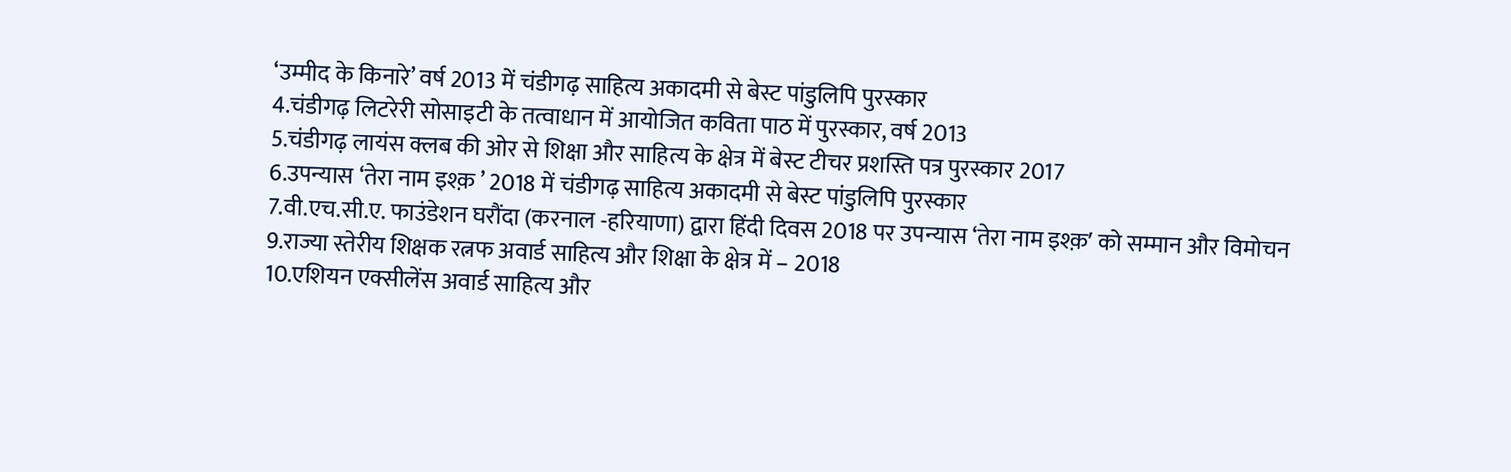‘उम्मीद के किनारे’ वर्ष 2013 में चंडीगढ़ साहित्य अकादमी से बेस्ट पांडुलिपि पुरस्कार
4.चंडीगढ़ लिटरेरी सोसाइटी के तत्वाधान में आयोजित कविता पाठ में पुरस्कार, वर्ष 2013
5.चंडीगढ़ लायंस क्लब की ओर से शिक्षा और साहित्य के क्षेत्र में बेस्ट टीचर प्रशस्ति पत्र पुरस्कार 2017
6.उपन्यास ‘तेरा नाम इश्क़ ’ 2018 में चंडीगढ़ साहित्य अकादमी से बेस्ट पांडुलिपि पुरस्कार
7.वी.एच.सी.ए. फाउंडेशन घरौंदा (करनाल -हरियाणा) द्वारा हिंदी दिवस 2018 पर उपन्यास ‘तेरा नाम इश्क़ʼ को सम्मान और विमोचन
9.राज्या स्तेरीय शिक्षक रत्नफ अवार्ड साहित्य और शिक्षा के क्षेत्र में – 2018
10.एशियन एक्सीलेंस अवार्ड साहित्य और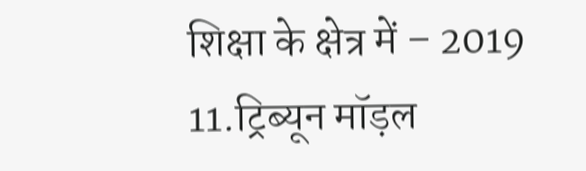शिक्षा के क्षेत्र में – 2019
11.ट्रिब्यून मॉड़ल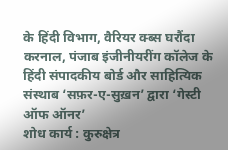के हिंदी विभाग, वैरियर क्ब्स घरौंदा करनाल, पंजाब इंजीनीयरींग कॉलेज के हिंदी संपादकीय बोर्ड और साहित्यिक संस्थाब ‘सफ़र-ए-सुख़नʼ द्वारा ‘गेस्टी ऑफ ऑनरʼ
शोध कार्य : कुरुक्षेत्र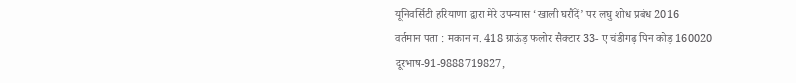यूनिवर्सिटी हरियाणा द्वारा मेरे उपन्यास ‘खाली घरौंदें’ पर लघु शोध प्रबंध 2016
वर्तमान पता : मकान न. 418 ग्राऊंड़ फलोर सैक्टार 33- ए चंडीगढ़ पिन कोड़ 160020
दूरभाष-91-9888719827,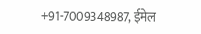+91-7009348987, ईमेल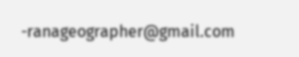-ranageographer@gmail.com